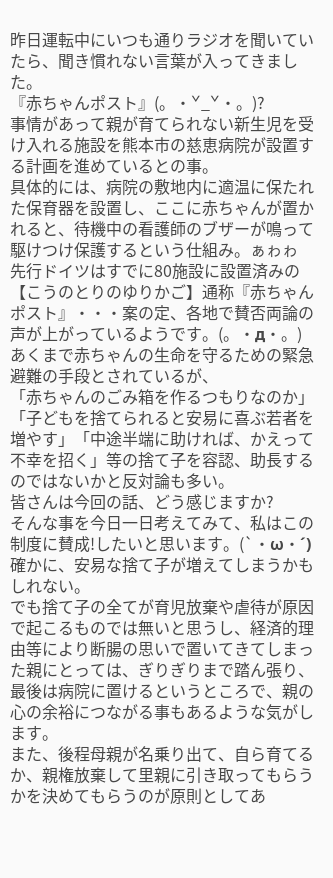昨日運転中にいつも通りラジオを聞いていたら、聞き慣れない言葉が入ってきました。
『赤ちゃんポスト』(。・ˇ_ˇ・。)?
事情があって親が育てられない新生児を受け入れる施設を熊本市の慈恵病院が設置する計画を進めているとの事。
具体的には、病院の敷地内に適温に保たれた保育器を設置し、ここに赤ちゃんが置かれると、待機中の看護師のブザーが鳴って駆けつけ保護するという仕組み。ぁゎゎ
先行ドイツはすでに80施設に設置済みの【こうのとりのゆりかご】通称『赤ちゃんポスト』・・・案の定、各地で賛否両論の声が上がっているようです。(。・д・。)
あくまで赤ちゃんの生命を守るための緊急避難の手段とされているが、
「赤ちゃんのごみ箱を作るつもりなのか」「子どもを捨てられると安易に喜ぶ若者を増やす」「中途半端に助ければ、かえって不幸を招く」等の捨て子を容認、助長するのではないかと反対論も多い。
皆さんは今回の話、どう感じますか?
そんな事を今日一日考えてみて、私はこの制度に賛成!したいと思います。(`・ω・´)
確かに、安易な捨て子が増えてしまうかもしれない。
でも捨て子の全てが育児放棄や虐待が原因で起こるものでは無いと思うし、経済的理由等により断腸の思いで置いてきてしまった親にとっては、ぎりぎりまで踏ん張り、最後は病院に置けるというところで、親の心の余裕につながる事もあるような気がします。
また、後程母親が名乗り出て、自ら育てるか、親権放棄して里親に引き取ってもらうかを決めてもらうのが原則としてあ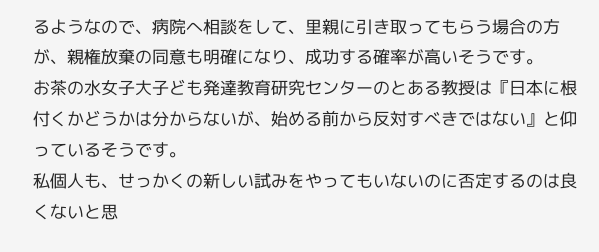るようなので、病院へ相談をして、里親に引き取ってもらう場合の方が、親権放棄の同意も明確になり、成功する確率が高いそうです。
お茶の水女子大子ども発達教育研究センターのとある教授は『日本に根付くかどうかは分からないが、始める前から反対すべきではない』と仰っているそうです。
私個人も、せっかくの新しい試みをやってもいないのに否定するのは良くないと思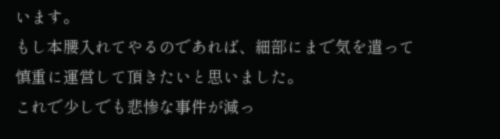います。
もし本腰入れてやるのであれば、細部にまで気を遣って慎重に運営して頂きたいと思いました。
これで少しでも悲惨な事件が減っ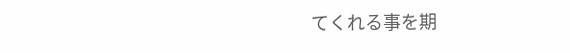てくれる事を期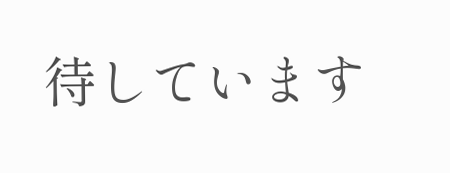待しています